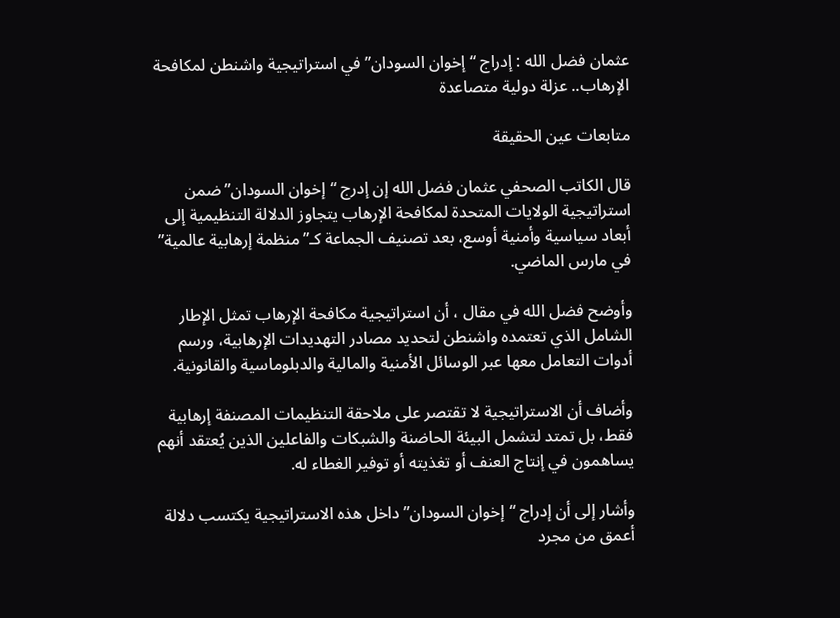عثمان فضل الله : إدراج “إخوان السودان” في استراتيجية واشنطن لمكافحة الإرهاب.. عزلة دولية متصاعدة

متابعات عين الحقيقة

قال الكاتب الصحفي عثمان فضل الله إن إدرج “إخوان السودان” ضمن استراتيجية الولايات المتحدة لمكافحة الإرهاب يتجاوز الدلالة التنظيمية إلى أبعاد سياسية وأمنية أوسع، بعد تصنيف الجماعة كـ”منظمة إرهابية عالمية” في مارس الماضي.

وأوضح فضل الله في مقال ، أن استراتيجية مكافحة الإرهاب تمثل الإطار الشامل الذي تعتمده واشنطن لتحديد مصادر التهديدات الإرهابية، ورسم أدوات التعامل معها عبر الوسائل الأمنية والمالية والدبلوماسية والقانونية.

وأضاف أن الاستراتيجية لا تقتصر على ملاحقة التنظيمات المصنفة إرهابية فقط، بل تمتد لتشمل البيئة الحاضنة والشبكات والفاعلين الذين يُعتقد أنهم يساهمون في إنتاج العنف أو تغذيته أو توفير الغطاء له.

وأشار إلى أن إدراج “إخوان السودان” داخل هذه الاستراتيجية يكتسب دلالة أعمق من مجرد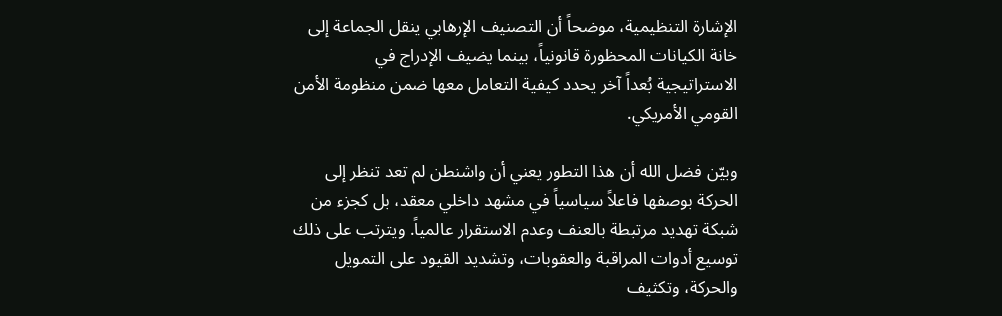الإشارة التنظيمية، موضحاً أن التصنيف الإرهابي ينقل الجماعة إلى خانة الكيانات المحظورة قانونياً، بينما يضيف الإدراج في الاستراتيجية بُعداً آخر يحدد كيفية التعامل معها ضمن منظومة الأمن القومي الأمريكي.

وبيّن فضل الله أن هذا التطور يعني أن واشنطن لم تعد تنظر إلى الحركة بوصفها فاعلاً سياسياً في مشهد داخلي معقد، بل كجزء من شبكة تهديد مرتبطة بالعنف وعدم الاستقرار عالمياً. ويترتب على ذلك توسيع أدوات المراقبة والعقوبات، وتشديد القيود على التمويل والحركة، وتكثيف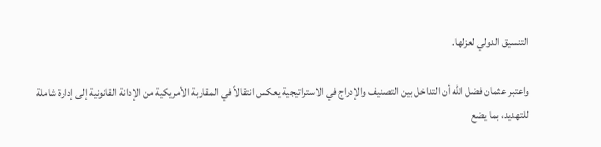التنسيق الدولي لعزلها.

واعتبر عثمان فضل الله أن التداخل بين التصنيف والإدراج في الاستراتيجية يعكس انتقالاً في المقاربة الأمريكية من الإدانة القانونية إلى إدارة شاملة للتهديد، بما يضع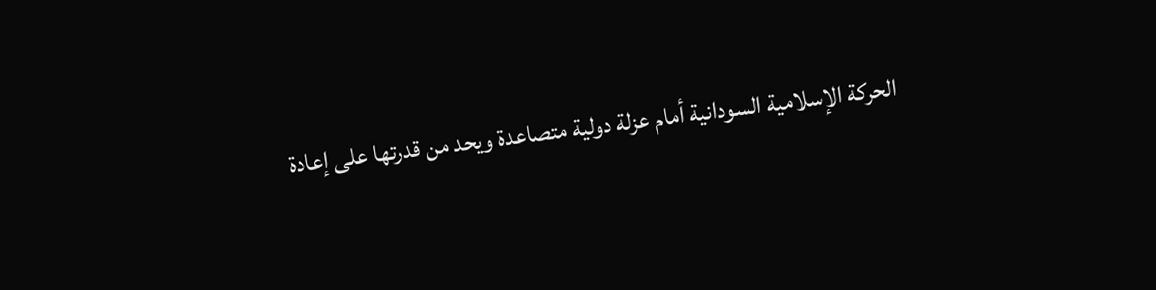الحركة الإسلامية السودانية أمام عزلة دولية متصاعدة ويحد من قدرتها على إعادة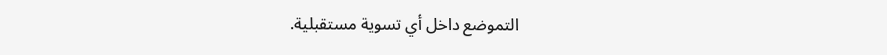التموضع داخل أي تسوية مستقبلية.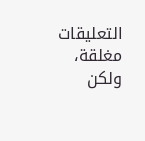التعليقات مغلقة، ولكن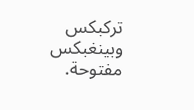تركبكس وبينغبكس مفتوحة.